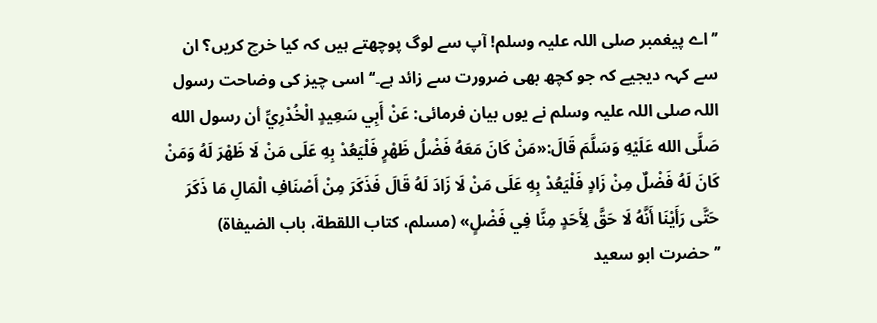’’اے پیغمبر صلی اللہ علیہ وسلم! آپ سے لوگ پوچھتے ہیں کہ کیا خرچ کریں؟ ان سے کہہ دیجیے کہ جو کچھ بھی ضرورت سے زائد ہے۔‘‘ اسی چیز کی وضاحت رسول اللہ صلی اللہ علیہ وسلم نے یوں بیان فرمائی: عَنْ أَبِي سَعِيدٍ الْخُدْرِيِّ أن رسول الله صَلَّى الله عَلَيْهِ وَسَلَّمَ قَالَ:«مَنْ كَانَ مَعَهُ فَضْلُ ظَهْرٍ فَلْيَعُدْ بِهِ عَلَى مَنْ لَا ظَهْرَ لَهُ وَمَنْ كَانَ لَهُ فَضْلٌ مِنْ زَادٍ فَلْيَعُدْ بِهِ عَلَى مَنْ لَا زَادَ لَهُ قَالَ فَذَكَرَ مِنْ أَصْنَافِ الْمَالِ مَا ذَكَرَ حَتَّى رَأَيْنَا أَنَّهُ لَا حَقَّ لِأَحَدٍ مِنَّا فِي فَضْلٍ» (مسلم، كتاب اللقطة، باب الضيفاة) ’’حضرت ابو سعید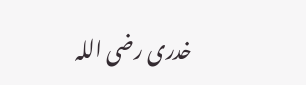خدری رضی اللہ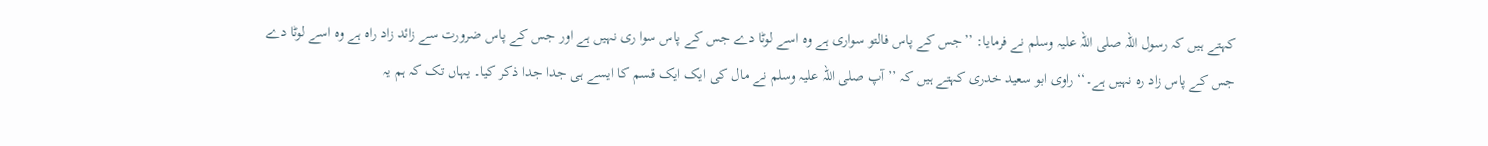کہتے ہیں کہ رسول اللہ صلی اللہ علیہ وسلم نے فرمایا: ’’جس کے پاس فالتو سواری ہے وہ اسے لوٹا دے جس کے پاس سوا ری نہیں ہے اور جس کے پاس ضرورت سے زائد زاد راہ ہے وہ اسے لوٹا دے جس کے پاس زاد رہ نہیں ہے۔‘‘ راوی ابو سعید خدری کہتے ہیں کہ ’’آپ صلی اللہ علیہ وسلم نے مال کی ایک ایک قسم کا ایسے ہی جدا جدا ذکر کیا۔ یہاں تک کہ ہم یہ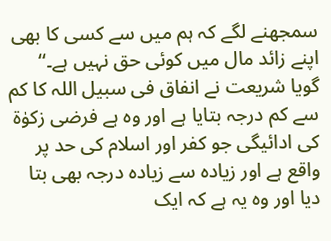سمجھنے لگے کہ ہم میں سے کسی کا بھی اپنے زائد مال میں کوئی حق نہیں ہے۔‘‘ گویا شریعت نے انفاق فی سبیل اللہ کا کم سے کم درجہ بتایا ہے اور وہ ہے فرضی زکوٰۃ کی ادائیگی جو کفر اور اسلام کی حد پر واقع ہے اور زیادہ سے زیادہ درجہ بھی بتا دیا اور وہ یہ ہے کہ ایک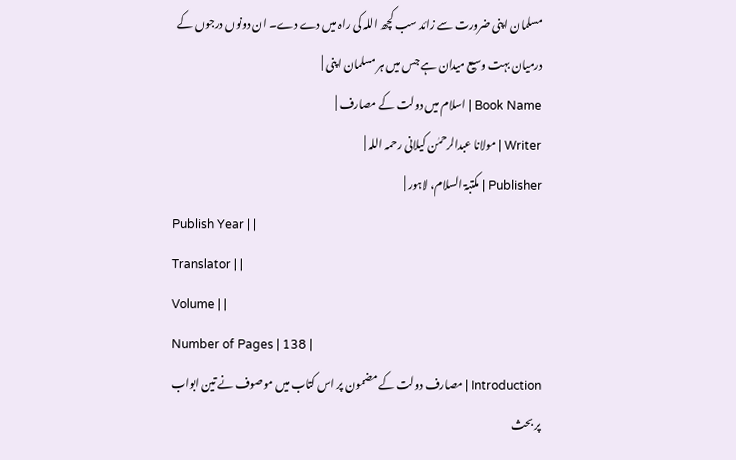مسلمان اپنی ضرورت سے زائد سب کچھ اللہ کی راہ میں دے دے۔ ان دونوں درجوں کے درمیان بہت وسیع میدان ہے جس میں ہر مسلمان اپنی |
Book Name | اسلام میں دولت کے مصارف |
Writer | مولانا عبدالرحمٰن کیلانی رحمہ اللہ |
Publisher | مکتبۃ السلام، لاہور |
Publish Year | |
Translator | |
Volume | |
Number of Pages | 138 |
Introduction | مصارف دولت کے مضمون پر اس کتاب میں موصوف نے تین ابواب پر بحث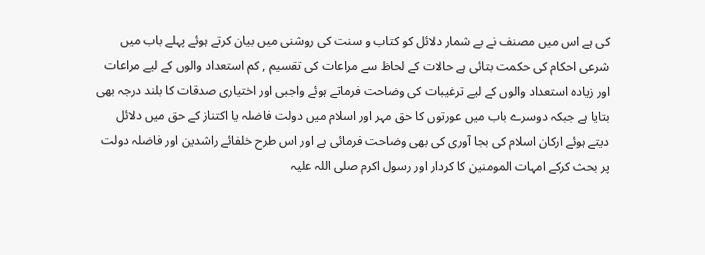کی ہے اس میں مصنف نے بے شمار دلائل کو کتاب و سنت کی روشنی میں بیان کرتے ہوئے پہلے باب میں شرعی احکام کی حکمت بتائی ہے حالات کے لحاظ سے مراعات کی تقسیم , کم استعداد والوں کے لیے مراعات اور زیادہ استعداد والوں کے لیے ترغیبات کی وضاحت فرماتے ہوئے واجبی اور اختیاری صدقات کا بلند درجہ بھی بتایا ہے جبکہ دوسرے باب میں عورتوں کا حق مہر اور اسلام میں دولت فاضلہ یا اکتناز کے حق میں دلائل دیتے ہوئے ارکان اسلام کی بجا آوری کی بھی وضاحت فرمائی ہے اور اس طرح خلفائے راشدین اور فاضلہ دولت پر بحث کرکے امہات المومنین کا کردار اور رسول اکرم صلی اللہ علیہ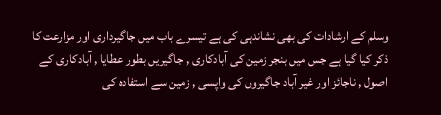وسلم کے ارشادات کی بھی نشاندہی کی ہے تیسرے باب میں جاگیرداری اور مزارعت کا ذکر کیا گیا ہے جس میں بنجر زمین کی آبادکاری , جاگیریں بطور عطایا , آبادکاری کے اصول , ناجائز اور غیر آباد جاگیروں کی واپسی , زمین سے استفادہ کی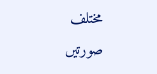مختلف صورتیں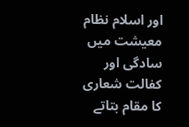اور اسلام نظام معیشت میں سادگی اور کفالت شعاری کا مقام بتاتے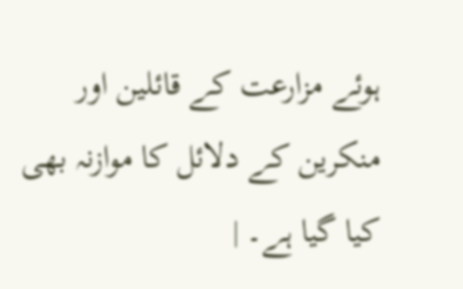ہوئے مزارعت کے قائلین اور منکرین کے دلائل کا موازنہ بھی کیا گیا ہے۔ |